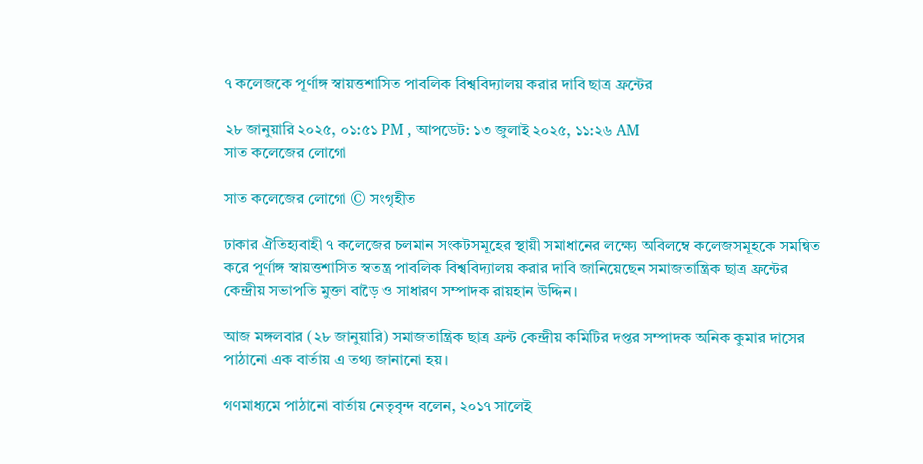৭ কলেজকে পূর্ণাঙ্গ স্বায়ত্তশাসিত পাবলিক বিশ্ববিদ্যালয় করার দাবি ছাত্র ফ্রন্টের

২৮ জানুয়ারি ২০২৫, ০১:৫১ PM , আপডেট: ১৩ জুলাই ২০২৫, ১১:২৬ AM
সাত কলেজের লোগো

সাত কলেজের লোগো © সংগৃহীত

ঢাকার ঐতিহ্যবাহী ৭ কলেজের চলমান সংকটসমূহের স্থায়ী সমাধানের লক্ষ্যে অবিলম্বে কলেজসমূহকে সমন্বিত করে পূর্ণাঙ্গ স্বায়ত্তশাসিত স্বতন্ত্র পাবলিক বিশ্ববিদ্যালয় করার দাবি জানিয়েছেন সমাজতান্ত্রিক ছাত্র ফ্রন্টের কেন্দ্রীয় সভাপতি মুক্তা বাড়ৈ ও সাধারণ সম্পাদক রায়হান উদ্দিন।

আজ মঙ্গলবার (২৮ জানুয়ারি) সমাজতান্ত্রিক ছাত্র ফ্রন্ট কেন্দ্রীয় কমিটির দপ্তর সম্পাদক অনিক কুমার দাসের পাঠানো এক বার্তায় এ তথ্য জানানো হয়।

গণমাধ্যমে পাঠানো বার্তায় নেতৃবৃন্দ বলেন, ২০১৭ সালেই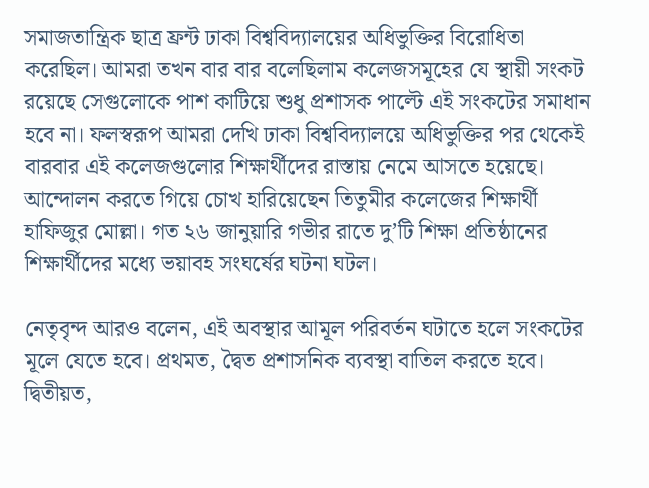সমাজতান্ত্রিক ছাত্র ফ্রন্ট ঢাকা বিশ্ববিদ্যালয়ের অধিভুক্তির বিরোধিতা করেছিল। আমরা তখন বার বার বলেছিলাম কলেজসমূহের যে স্থায়ী সংকট রয়েছে সেগুলোকে পাশ কাটিয়ে শুধু প্রশাসক পাল্টে এই সংকটের সমাধান হবে না। ফলস্বরূপ আমরা দেখি ঢাকা বিশ্ববিদ্যালয়ে অধিভুক্তির পর থেকেই বারবার এই কলেজগুলোর শিক্ষার্থীদের রাস্তায় নেমে আসতে হয়েছে। আন্দোলন করতে গিয়ে চোখ হারিয়েছেন তিতুমীর কলেজের শিক্ষার্থী হাফিজুর মোল্লা। গত ২৬ জানুয়ারি গভীর রাতে দু’টি শিক্ষা প্রতিষ্ঠানের শিক্ষার্থীদের মধ্যে ভয়াবহ সংঘর্ষের ঘটনা ঘটল।

নেতৃবৃন্দ আরও বলেন, এই অবস্থার আমূল পরিবর্তন ঘটাতে হলে সংকটের মূলে যেতে হবে। প্রথমত, দ্বৈত প্রশাসনিক ব্যবস্থা বাতিল করতে হবে। দ্বিতীয়ত,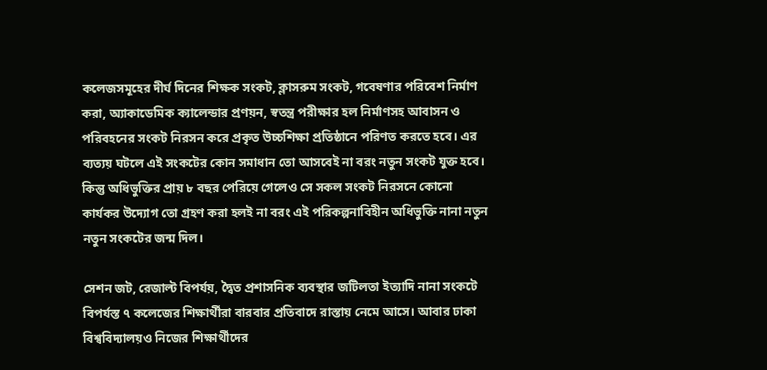কলেজসমূহের দীর্ঘ দিনের শিক্ষক সংকট, ক্লাসরুম সংকট, গবেষণার পরিবেশ নির্মাণ করা, অ্যাকাডেমিক ক্যালেন্ডার প্রণয়ন, স্বতন্ত্র পরীক্ষার হল নির্মাণসহ আবাসন ও পরিবহনের সংকট নিরসন করে প্রকৃত উচ্চশিক্ষা প্রতিষ্ঠানে পরিণত করতে হবে। এর ব্যত্যয় ঘটলে এই সংকটের কোন সমাধান তো আসবেই না বরং নতুন সংকট যুক্ত হবে। কিন্তু অধিভুক্তির প্রায় ৮ বছর পেরিয়ে গেলেও সে সকল সংকট নিরসনে কোনো কার্যকর উদ্যোগ তো গ্রহণ করা হলই না বরং এই পরিকল্পনাবিহীন অধিভুক্তি নানা নতুন নতুন সংকটের জন্ম দিল।

সেশন জট, রেজাল্ট বিপর্যয়, দ্বৈত প্রশাসনিক ব্যবস্থার জটিলতা ইত্যাদি নানা সংকটে বিপর্যস্ত ৭ কলেজের শিক্ষার্থীরা বারবার প্রতিবাদে রাস্তায় নেমে আসে। আবার ঢাকা বিশ্ববিদ্যালয়ও নিজের শিক্ষার্থীদের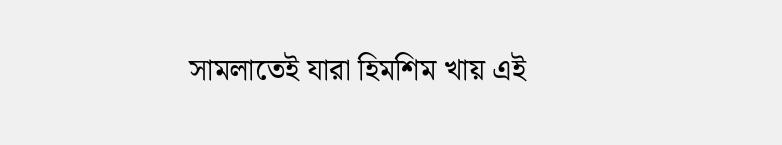সামলাতেই যারা হিমশিম খায় এই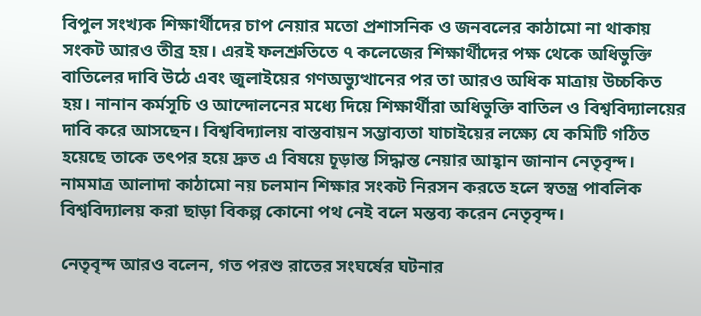বিপুল সংখ্যক শিক্ষার্থীদের চাপ নেয়ার মতো প্রশাসনিক ও জনবলের কাঠামো না থাকায় সংকট আরও তীব্র হয়। এরই ফলশ্রুতিতে ৭ কলেজের শিক্ষার্থীদের পক্ষ থেকে অধিভুক্তি বাতিলের দাবি উঠে এবং জুলাইয়ের গণঅভ্যুত্থানের পর তা আরও অধিক মাত্রায় উচ্চকিত হয়। নানান কর্মসূচি ও আন্দোলনের মধ্যে দিয়ে শিক্ষার্থীরা অধিভুক্তি বাতিল ও বিশ্ববিদ্যালয়ের দাবি করে আসছেন। বিশ্ববিদ্যালয় বাস্তবায়ন সম্ভাব্যতা যাচাইয়ের লক্ষ্যে যে কমিটি গঠিত হয়েছে তাকে তৎপর হয়ে দ্রুত এ বিষয়ে চূড়ান্ত সিদ্ধান্ত নেয়ার আহ্বান জানান নেতৃবৃন্দ। নামমাত্র আলাদা কাঠামো নয় চলমান শিক্ষার সংকট নিরসন করতে হলে স্বতন্ত্র পাবলিক বিশ্ববিদ্যালয় করা ছাড়া বিকল্প কোনো পথ নেই বলে মন্তব্য করেন নেতৃবৃন্দ।

নেতৃবৃন্দ আরও বলেন, গত পরশু রাতের সংঘর্ষের ঘটনার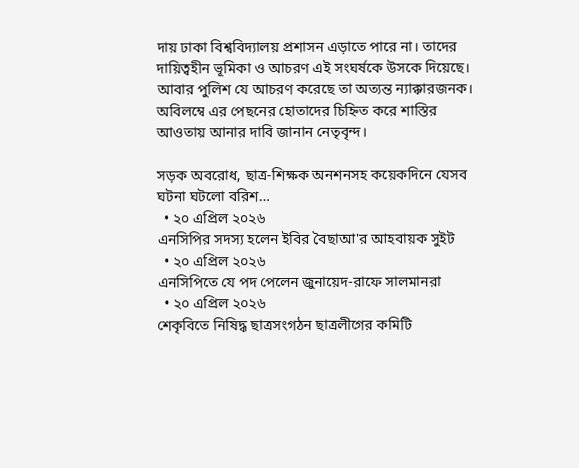দায় ঢাকা বিশ্ববিদ্যালয় প্রশাসন এড়াতে পারে না। তাদের দায়িত্বহীন ভূমিকা ও আচরণ এই সংঘর্ষকে উসকে দিয়েছে। আবার পুলিশ যে আচরণ করেছে তা অত্যন্ত ন্যাক্কারজনক। অবিলম্বে এর পেছনের হোতাদের চিহ্নিত করে শাস্তির আওতায় আনার দাবি জানান নেতৃবৃন্দ।

সড়ক অবরোধ, ছাত্র-শিক্ষক অনশনসহ কয়েকদিনে যেসব ঘটনা ঘটলো বরিশ…
  • ২০ এপ্রিল ২০২৬
এনসিপির সদস্য হলেন ইবির বৈছাআ'র আহবায়ক সুইট
  • ২০ এপ্রিল ২০২৬
এনসিপিতে যে পদ পেলেন জুনায়েদ-রাফে সালমানরা
  • ২০ এপ্রিল ২০২৬
শেকৃবিতে নিষিদ্ধ ছাত্রসংগঠন ছাত্রলীগের কমিটি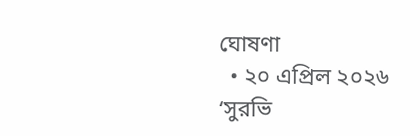ঘোষণা
  • ২০ এপ্রিল ২০২৬
‘সুরভি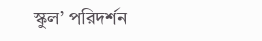স্কুল’ পরিদর্শন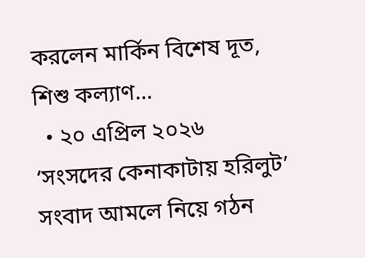করলেন মার্কিন বিশেষ দূত, শিশু কল্যাণ…
  • ২০ এপ্রিল ২০২৬
‘সংসদের কেনাকাটায় হরিলুট’ সংবাদ আমলে নিয়ে গঠন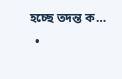হচ্ছে তদন্ত ক…
  •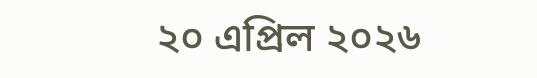২০ এপ্রিল ২০২৬